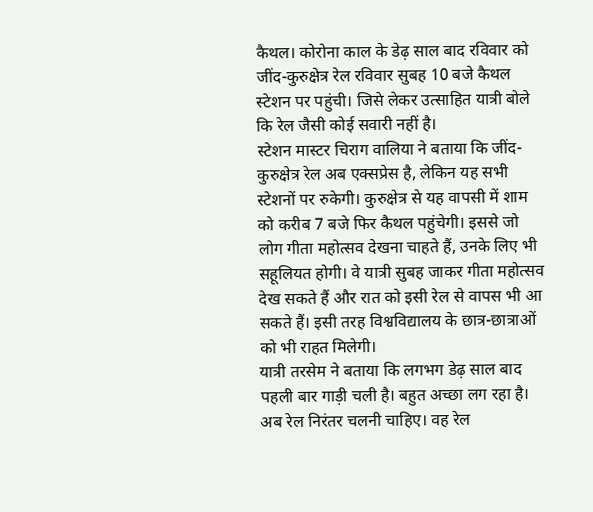कैथल। कोरोना काल के डेढ़ साल बाद रविवार को जींद-कुरुक्षेत्र रेल रविवार सुबह 10 बजे कैथल स्टेशन पर पहुंची। जिसे लेकर उत्साहित यात्री बोले कि रेल जैसी कोई सवारी नहीं है।
स्टेशन मास्टर चिराग वालिया ने बताया कि जींद-कुरुक्षेत्र रेल अब एक्सप्रेस है, लेकिन यह सभी स्टेशनों पर रुकेगी। कुरुक्षेत्र से यह वापसी में शाम को करीब 7 बजे फिर कैथल पहुंचेगी। इससे जो लोग गीता महोत्सव देखना चाहते हैं, उनके लिए भी सहूलियत होगी। वे यात्री सुबह जाकर गीता महोत्सव देख सकते हैं और रात को इसी रेल से वापस भी आ सकते हैं। इसी तरह विश्वविद्यालय के छात्र-छात्राओं को भी राहत मिलेगी।
यात्री तरसेम ने बताया कि लगभग डेढ़ साल बाद पहली बार गाड़ी चली है। बहुत अच्छा लग रहा है। अब रेल निरंतर चलनी चाहिए। वह रेल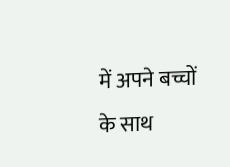में अपने बच्चों के साथ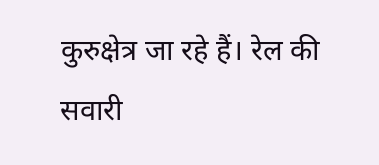कुरुक्षेत्र जा रहे हैं। रेल की सवारी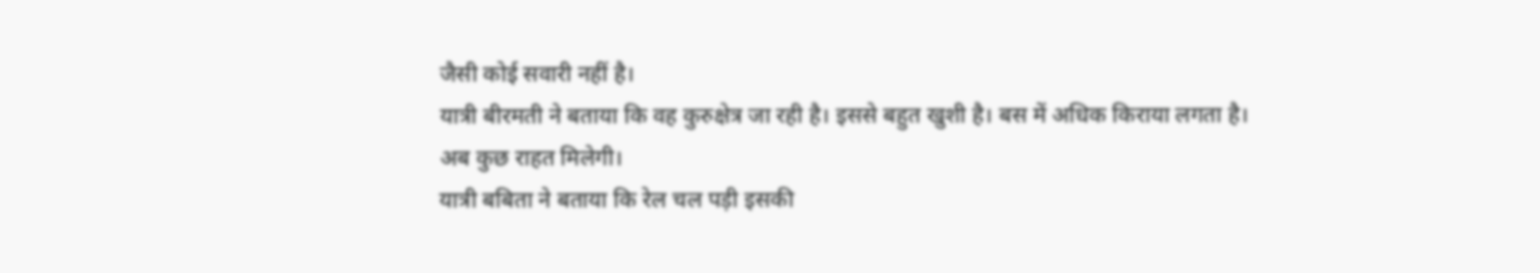जैसी कोई सवारी नहीं है।
यात्री बीरमती ने बताया कि वह कुरुक्षेत्र जा रही है। इससे बहुत खुशी है। बस में अधिक किराया लगता है। अब कुछ राहत मिलेगी।
यात्री बबिता ने बताया कि रेल चल पड़ी इसकी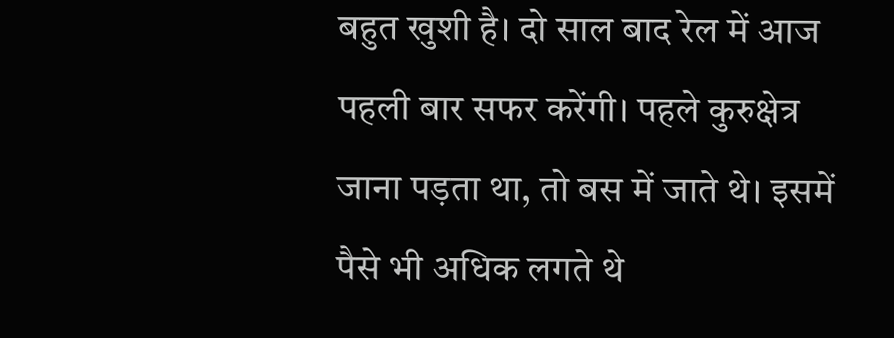बहुत खुशी है। दो साल बाद रेल में आज पहली बार सफर करेंगी। पहले कुरुक्षेत्र जाना पड़ता था, तो बस में जाते थे। इसमें पैसे भी अधिक लगते थे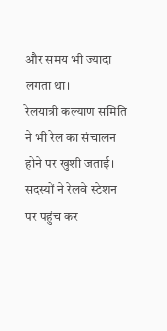और समय भी ज्यादा लगता था।
रेलयात्री कल्याण समिति ने भी रेल का संचालन होने पर खुशी जताई। सदस्यों ने रेलवे स्टेशन पर पहुंच कर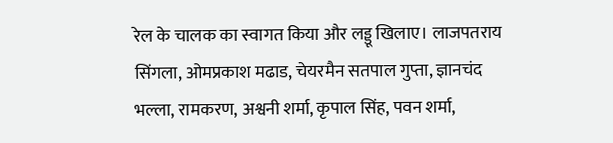रेल के चालक का स्वागत किया और लड्डू खिलाए। लाजपतराय सिंगला, ओमप्रकाश मढाड, चेयरमैन सतपाल गुप्ता, ज्ञानचंद भल्ला, रामकरण, अश्वनी शर्मा, कृपाल सिंह, पवन शर्मा,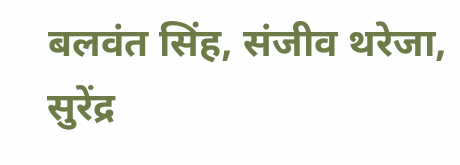बलवंत सिंह, संजीव थरेजा, सुरेंद्र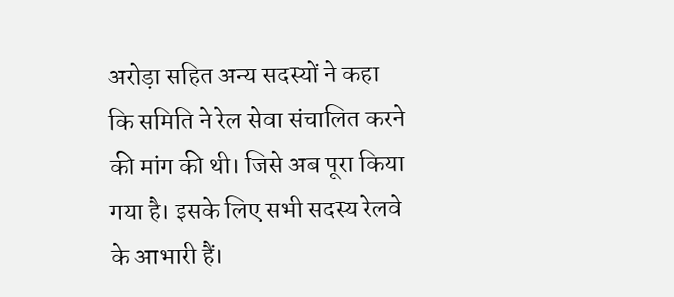अरोड़ा सहित अन्य सदस्यों ने कहा कि समिति ने रेल सेवा संचालित करने की मांग की थी। जिसे अब पूरा किया गया है। इसके लिए सभी सदस्य रेलवे के आभारी हैं।